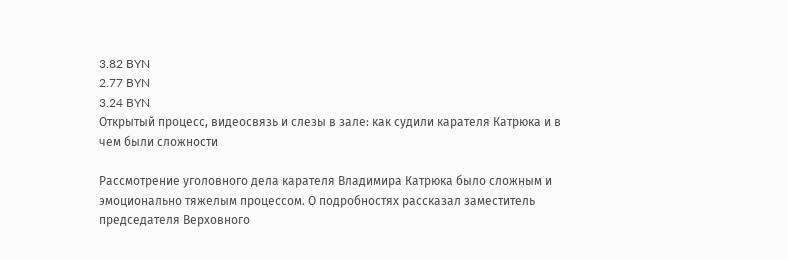3.82 BYN
2.77 BYN
3.24 BYN
Открытый процесс, видеосвязь и слезы в зале: как судили карателя Катрюка и в чем были сложности

Рассмотрение уголовного дела карателя Владимира Катрюка было сложным и эмоционально тяжелым процессом. О подробностях рассказал заместитель председателя Верховного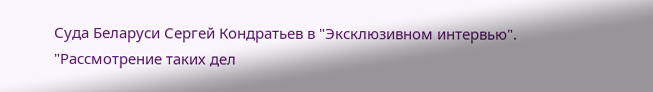Суда Беларуси Сергей Кондратьев в "Эксклюзивном интервью".
"Рассмотрение таких дел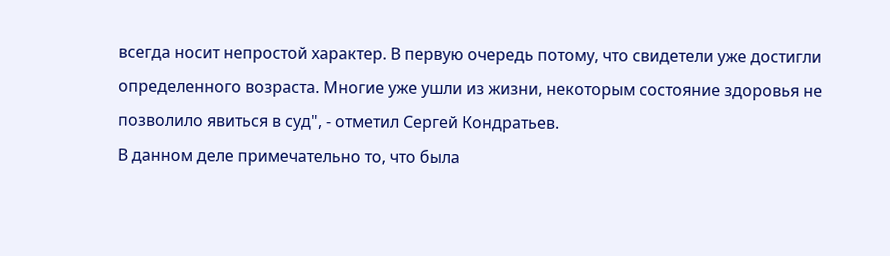всегда носит непростой характер. В первую очередь потому, что свидетели уже достигли определенного возраста. Многие уже ушли из жизни, некоторым состояние здоровья не позволило явиться в суд", - отметил Сергей Кондратьев.
В данном деле примечательно то, что была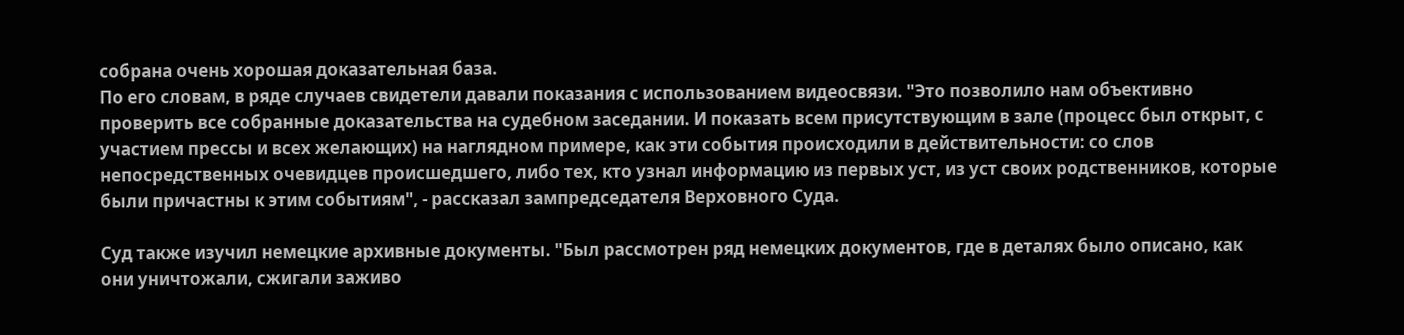собрана очень хорошая доказательная база.
По его словам, в ряде случаев свидетели давали показания с использованием видеосвязи. "Это позволило нам объективно проверить все собранные доказательства на судебном заседании. И показать всем присутствующим в зале (процесс был открыт, с участием прессы и всех желающих) на наглядном примере, как эти события происходили в действительности: со слов непосредственных очевидцев происшедшего, либо тех, кто узнал информацию из первых уст, из уст своих родственников, которые были причастны к этим событиям", - рассказал зампредседателя Верховного Суда.

Суд также изучил немецкие архивные документы. "Был рассмотрен ряд немецких документов, где в деталях было описано, как они уничтожали, сжигали заживо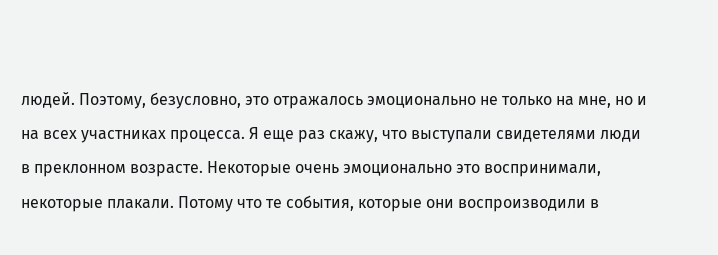людей. Поэтому, безусловно, это отражалось эмоционально не только на мне, но и на всех участниках процесса. Я еще раз скажу, что выступали свидетелями люди в преклонном возрасте. Некоторые очень эмоционально это воспринимали, некоторые плакали. Потому что те события, которые они воспроизводили в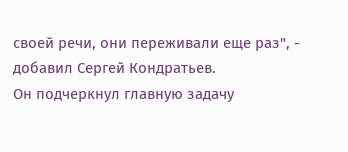своей речи, они переживали еще раз", - добавил Сергей Кондратьев.
Он подчеркнул главную задачу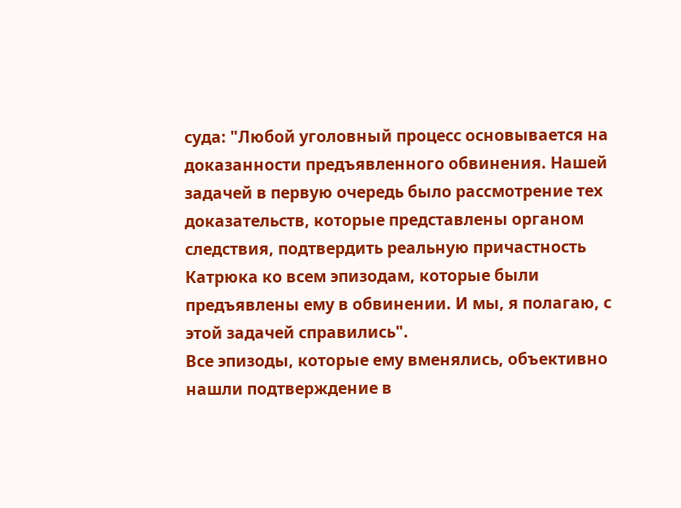суда: "Любой уголовный процесс основывается на доказанности предъявленного обвинения. Нашей задачей в первую очередь было рассмотрение тех доказательств, которые представлены органом следствия, подтвердить реальную причастность Катрюка ко всем эпизодам, которые были предъявлены ему в обвинении. И мы, я полагаю, с этой задачей справились".
Все эпизоды, которые ему вменялись, объективно нашли подтверждение в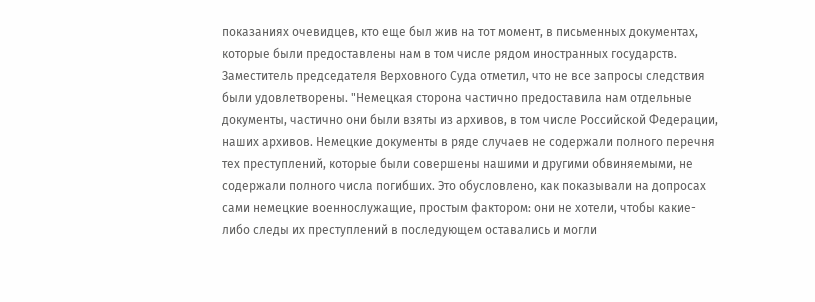показаниях очевидцев, кто еще был жив на тот момент, в письменных документах, которые были предоставлены нам в том числе рядом иностранных государств.
Заместитель председателя Верховного Суда отметил, что не все запросы следствия были удовлетворены. "Немецкая сторона частично предоставила нам отдельные документы, частично они были взяты из архивов, в том числе Российской Федерации, наших архивов. Немецкие документы в ряде случаев не содержали полного перечня тех преступлений, которые были совершены нашими и другими обвиняемыми, не содержали полного числа погибших. Это обусловлено, как показывали на допросах сами немецкие военнослужащие, простым фактором: они не хотели, чтобы какие-либо следы их преступлений в последующем оставались и могли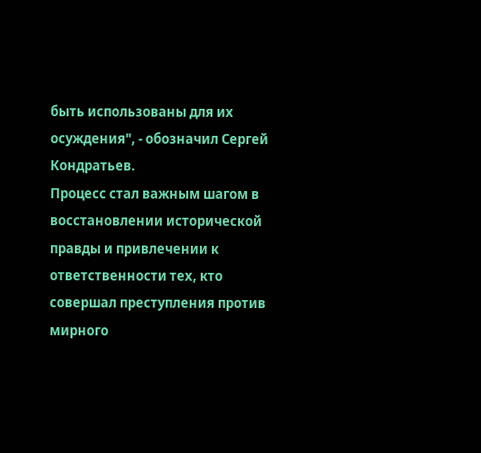быть использованы для их осуждения", - обозначил Сергей Кондратьев.
Процесс стал важным шагом в восстановлении исторической правды и привлечении к ответственности тех, кто совершал преступления против мирного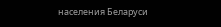населения Беларуси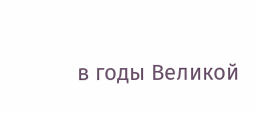в годы Великой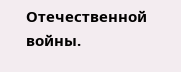Отечественной войны.